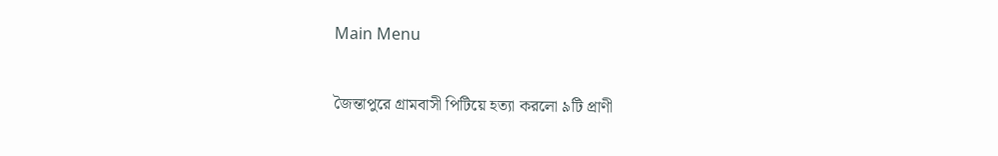Main Menu

জৈন্তাপুরে গ্রামবাসী পিটিয়ে হত্যা করলো ৯টি প্রাণী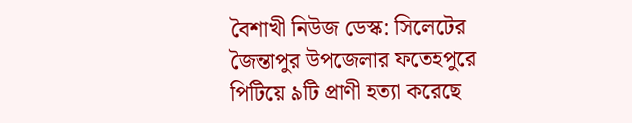বৈশাখী নিউজ ডেস্ক: সিলেটের জৈন্তাপুর উপজেলার ফতেহপুরে পিটিয়ে ৯টি প্রাণী হত্যা করেছে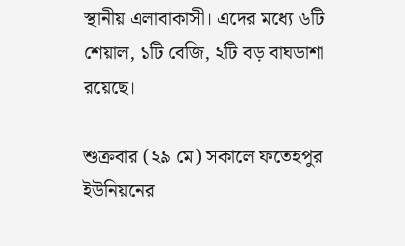স্থানীয় এলাবাকাসী। এদের মধ্যে ৬টি শেয়াল, ১টি বেজি, ২টি বড় বাঘডাশা রয়েছে।

শুক্রবার (২৯ মে) সকালে ফতেহপুর ইউনিয়নের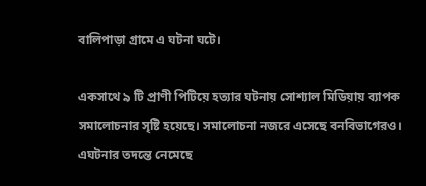বালিপাড়া গ্রামে এ ঘটনা ঘটে।

একসাথে ৯ টি প্রাণী পিটিয়ে হত্যার ঘটনায় সোশ্যাল মিডিয়ায় ব্যাপক সমালোচনার সৃষ্টি হয়েছে। সমালোচনা নজরে এসেছে বনবিভাগেরও। এঘটনার তদন্তে নেমেছে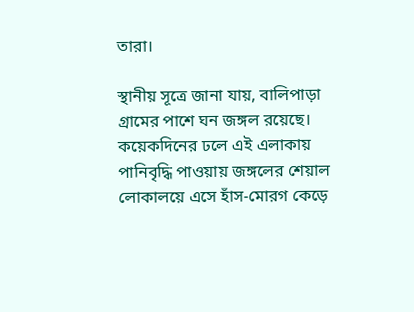তারা।

স্থানীয় সূত্রে জানা যায়, বালিপাড়া গ্রামের পাশে ঘন জঙ্গল রয়েছে। কয়েকদিনের ঢলে এই এলাকায় পানিবৃদ্ধি পাওয়ায় জঙ্গলের শেয়াল লোকালয়ে এসে হাঁস-মোরগ কেড়ে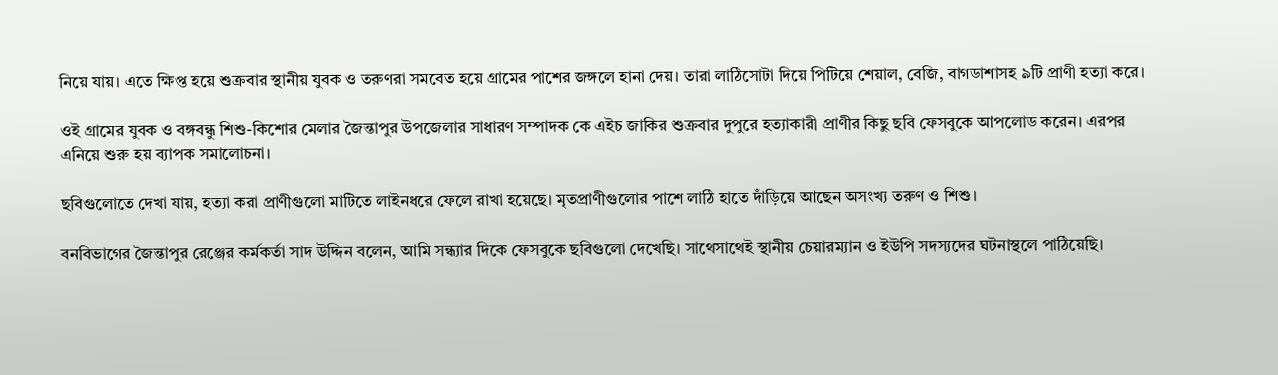নিয়ে যায়। এতে ক্ষিপ্ত হয়ে শুক্রবার স্থানীয় যুবক ও তরুণরা সমবেত হয়ে গ্রামের পাশের জঙ্গলে হানা দেয়। তারা লাঠিসোটা দিয়ে পিটিয়ে শেয়াল, বেজি, বাগডাশাসহ ৯টি প্রাণী হত্যা করে।

ওই গ্রামের যুবক ও বঙ্গবন্ধু শিশু-কিশোর মেলার জৈন্তাপুর উপজেলার সাধারণ সম্পাদক কে এইচ জাকির শুক্রবার দুপুরে হত্যাকারী প্রাণীর কিছু ছবি ফেসবুকে আপলোড করেন। এরপর এনিয়ে শুরু হয় ব্যাপক সমালোচনা।

ছবিগুলোতে দেখা যায়, হত্যা করা প্রাণীগুলো মাটিতে লাইনধরে ফেলে রাখা হয়েছে। মৃতপ্রাণীগুলোর পাশে লাঠি হাতে দাঁড়িয়ে আছেন অসংখ্য তরুণ ও শিশু।

বনবিভাগের জৈন্তাপুর রেঞ্জের কর্মকর্তা সাদ উদ্দিন বলেন, আমি সন্ধ্যার দিকে ফেসবুকে ছবিগুলো দেখেছি। সাথেসাথেই স্থানীয় চেয়ারম্যান ও ইউপি সদস্যদের ঘটনাস্থলে পাঠিয়েছি।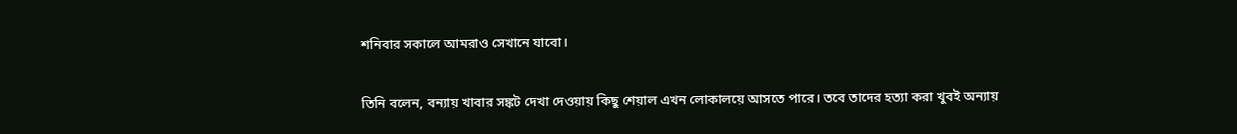শনিবার সকালে আমরাও সেখানে যাবো।

তিনি বলেন, বন্যায় খাবার সঙ্কট দেখা দেওয়ায় কিছু শেয়াল এখন লোকালয়ে আসতে পারে। তবে তাদের হত্যা করা খুবই অন্যায়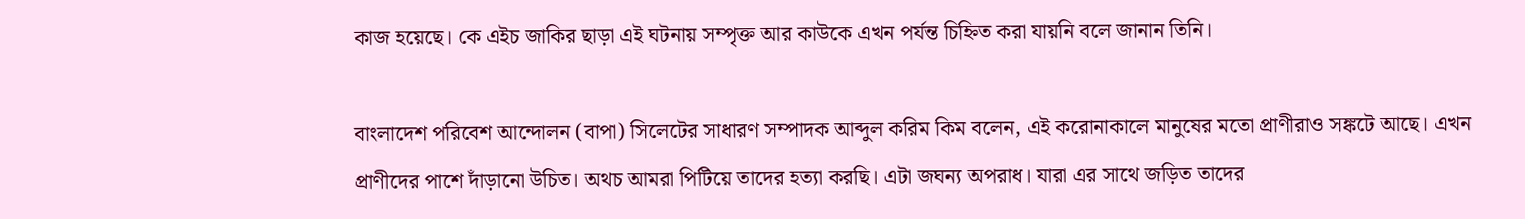কাজ হয়েছে। কে এইচ জাকির ছাড়া এই ঘটনায় সম্পৃক্ত আর কাউকে এখন পর্যন্ত চিহ্নিত করা যায়নি বলে জানান তিনি।

বাংলাদেশ পরিবেশ আন্দোলন (বাপা) সিলেটের সাধারণ সম্পাদক আব্দুল করিম কিম বলেন, এই করোনাকালে মানুষের মতো প্রাণীরাও সঙ্কটে আছে। এখন প্রাণীদের পাশে দাঁড়ানো উচিত। অথচ আমরা পিটিয়ে তাদের হত্যা করছি। এটা জঘন্য অপরাধ। যারা এর সাথে জড়িত তাদের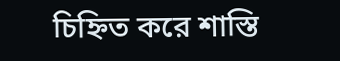চিহ্নিত করে শাস্তি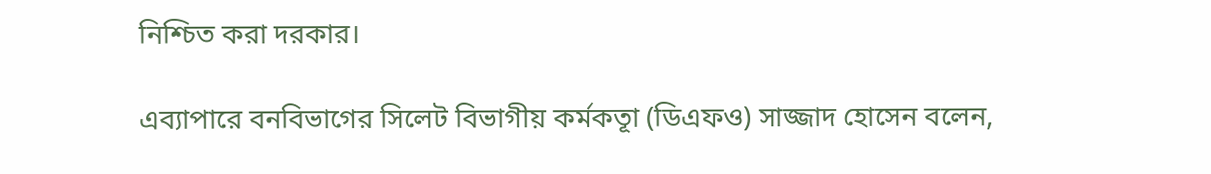নিশ্চিত করা দরকার।

এব্যাপারে বনবিভাগের সিলেট বিভাগীয় কর্মকতূা (ডিএফও) সাজ্জাদ হোসেন বলেন,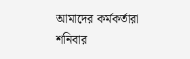আমাদের কর্মকর্তারা শনিবার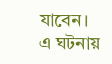যাবেন। এ ঘটনায়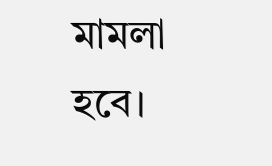মামলা হবে।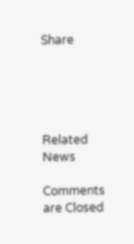Share





Related News

Comments are Closed